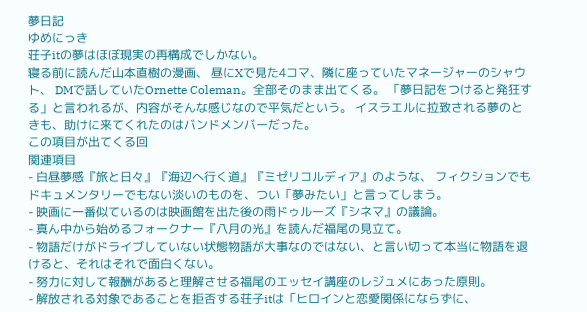夢日記
ゆめにっき
荘子itの夢はほぼ現実の再構成でしかない。
寝る前に読んだ山本直樹の漫画、 昼にXで見た4コマ、隣に座っていたマネージャーのシャウト、 DMで話していたOrnette Coleman。全部そのまま出てくる。 「夢日記をつけると発狂する」と言われるが、内容がそんな感じなので平気だという。 イスラエルに拉致される夢のときも、助けに来てくれたのはバンドメンバーだった。
この項目が出てくる回
関連項目
- 白昼夢感『旅と日々』『海辺へ行く道』『ミゼリコルディア』のような、 フィクションでもドキュメンタリーでもない淡いのものを、つい「夢みたい」と言ってしまう。
- 映画に一番似ているのは映画館を出た後の雨ドゥルーズ『シネマ』の議論。
- 真ん中から始めるフォークナー『八月の光』を読んだ福尾の見立て。
- 物語だけがドライブしていない状態物語が大事なのではない、と言い切って本当に物語を退けると、それはそれで面白くない。
- 努力に対して報酬があると理解させる福尾のエッセイ講座のレジュメにあった原則。
- 解放される対象であることを拒否する荘子itは「ヒロインと恋愛関係にならずに、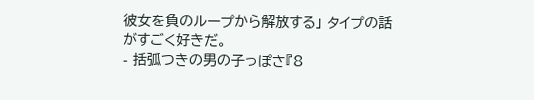彼女を負のループから解放する」 タイプの話がすごく好きだ。
- 括弧つきの男の子っぽさ『8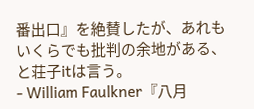番出口』を絶賛したが、あれもいくらでも批判の余地がある、と荘子itは言う。
- William Faulkner『八月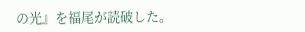の光』を福尾が読破した。